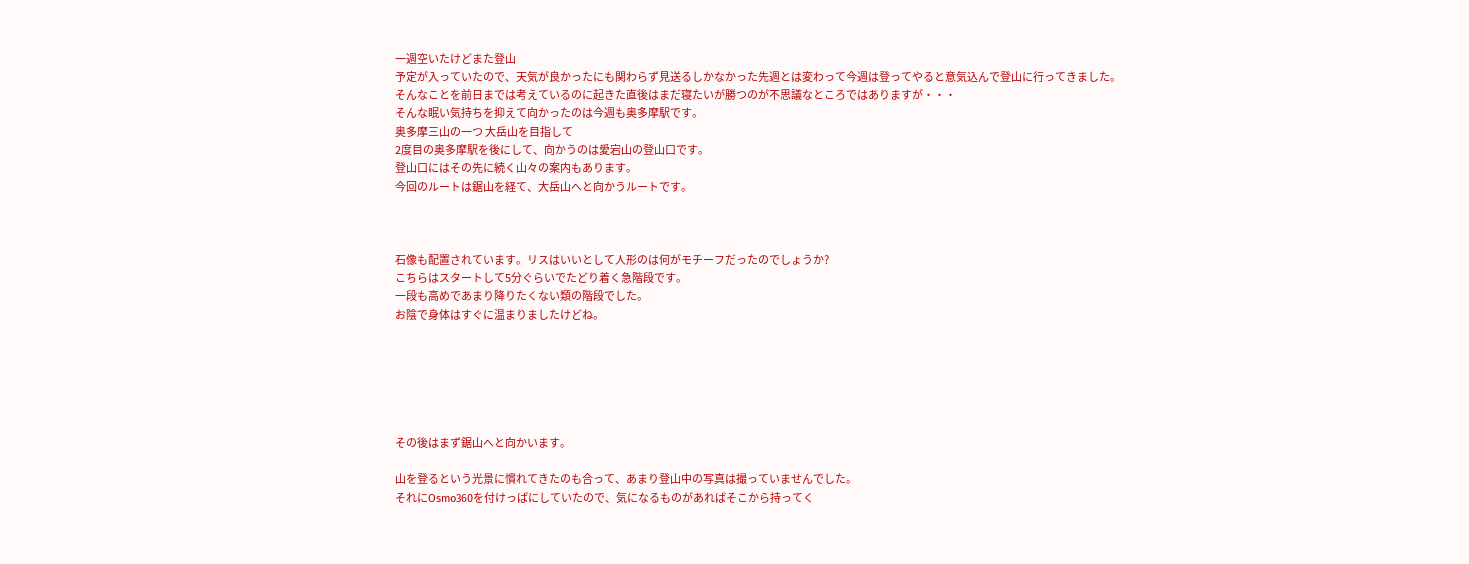一週空いたけどまた登山
予定が入っていたので、天気が良かったにも関わらず見送るしかなかった先週とは変わって今週は登ってやると意気込んで登山に行ってきました。
そんなことを前日までは考えているのに起きた直後はまだ寝たいが勝つのが不思議なところではありますが・・・
そんな眠い気持ちを抑えて向かったのは今週も奥多摩駅です。
奥多摩三山の一つ 大岳山を目指して
2度目の奥多摩駅を後にして、向かうのは愛宕山の登山口です。
登山口にはその先に続く山々の案内もあります。
今回のルートは鋸山を経て、大岳山へと向かうルートです。



石像も配置されています。リスはいいとして人形のは何がモチーフだったのでしょうか?
こちらはスタートして5分ぐらいでたどり着く急階段です。
一段も高めであまり降りたくない類の階段でした。
お陰で身体はすぐに温まりましたけどね。






その後はまず鋸山へと向かいます。

山を登るという光景に慣れてきたのも合って、あまり登山中の写真は撮っていませんでした。
それにOsmo360を付けっぱにしていたので、気になるものがあればそこから持ってく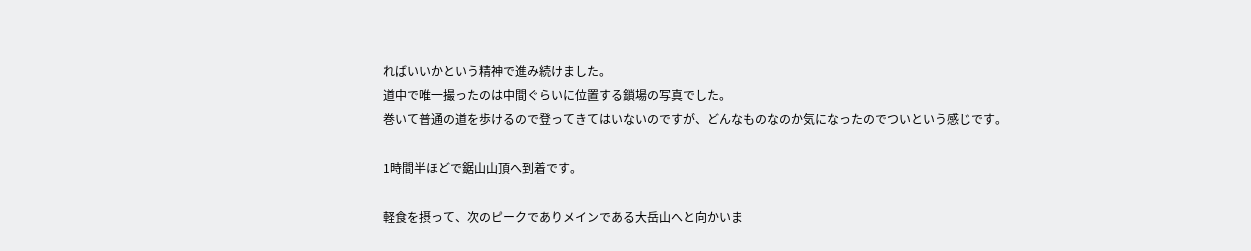ればいいかという精神で進み続けました。
道中で唯一撮ったのは中間ぐらいに位置する鎖場の写真でした。
巻いて普通の道を歩けるので登ってきてはいないのですが、どんなものなのか気になったのでついという感じです。

1時間半ほどで鋸山山頂へ到着です。

軽食を摂って、次のピークでありメインである大岳山へと向かいま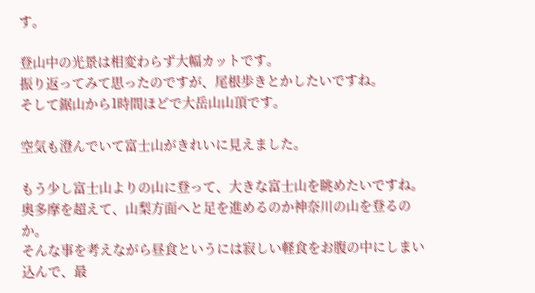す。

登山中の光景は相変わらず大幅カットです。
振り返ってみて思ったのですが、尾根歩きとかしたいですね。
そして鋸山から1時間ほどで大岳山山頂です。

空気も澄んでいて富士山がきれいに見えました。

もう少し富士山よりの山に登って、大きな富士山を眺めたいですね。
奥多摩を超えて、山梨方面へと足を進めるのか神奈川の山を登るのか。
そんな事を考えながら昼食というには寂しい軽食をお腹の中にしまい込んで、最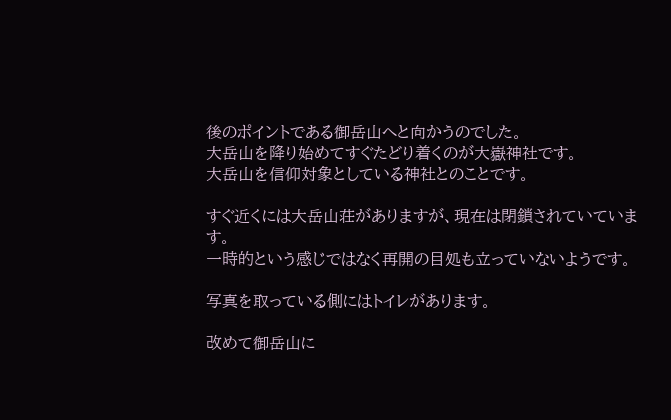後のポイントである御岳山へと向かうのでした。
大岳山を降り始めてすぐたどり着くのが大嶽神社です。
大岳山を信仰対象としている神社とのことです。

すぐ近くには大岳山荘がありますが、現在は閉鎖されていています。
一時的という感じではなく再開の目処も立っていないようです。

写真を取っている側にはトイレがあります。

改めて御岳山に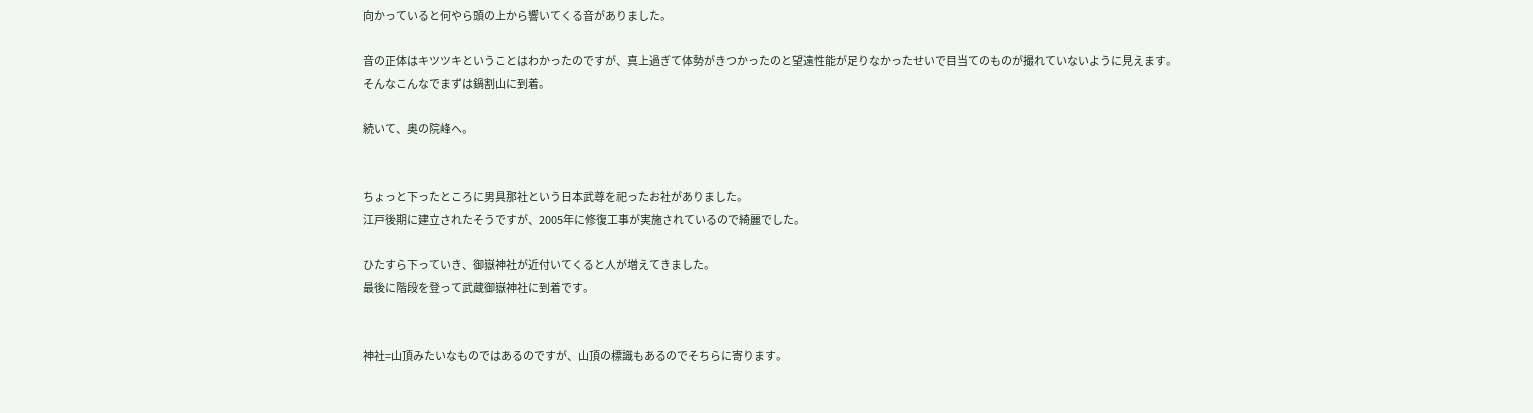向かっていると何やら頭の上から響いてくる音がありました。

音の正体はキツツキということはわかったのですが、真上過ぎて体勢がきつかったのと望遠性能が足りなかったせいで目当てのものが撮れていないように見えます。
そんなこんなでまずは鍋割山に到着。

続いて、奥の院峰へ。


ちょっと下ったところに男具那社という日本武尊を祀ったお社がありました。
江戸後期に建立されたそうですが、2005年に修復工事が実施されているので綺麗でした。

ひたすら下っていき、御嶽神社が近付いてくると人が増えてきました。
最後に階段を登って武蔵御嶽神社に到着です。


神社=山頂みたいなものではあるのですが、山頂の標識もあるのでそちらに寄ります。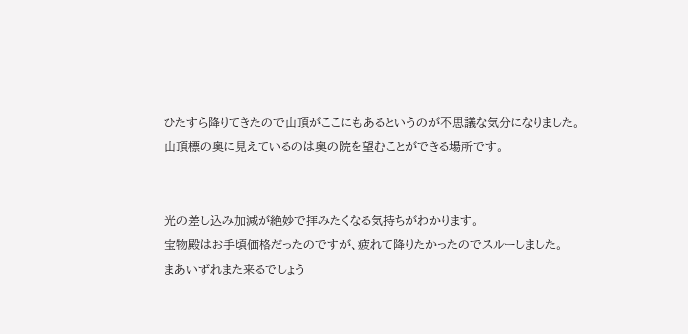ひたすら降りてきたので山頂がここにもあるというのが不思議な気分になりました。
山頂標の奥に見えているのは奥の院を望むことができる場所です。


光の差し込み加減が絶妙で拝みたくなる気持ちがわかります。
宝物殿はお手頃価格だったのですが、疲れて降りたかったのでスルーしました。
まあいずれまた来るでしょう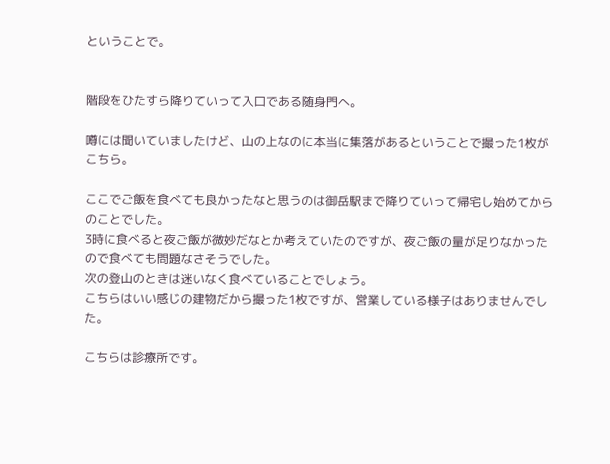ということで。


階段をひたすら降りていって入口である随身門へ。

噂には聞いていましたけど、山の上なのに本当に集落があるということで撮った1枚がこちら。

ここでご飯を食べても良かったなと思うのは御岳駅まで降りていって帰宅し始めてからのことでした。
3時に食べると夜ご飯が微妙だなとか考えていたのですが、夜ご飯の量が足りなかったので食べても問題なさそうでした。
次の登山のときは迷いなく食べていることでしょう。
こちらはいい感じの建物だから撮った1枚ですが、営業している様子はありませんでした。

こちらは診療所です。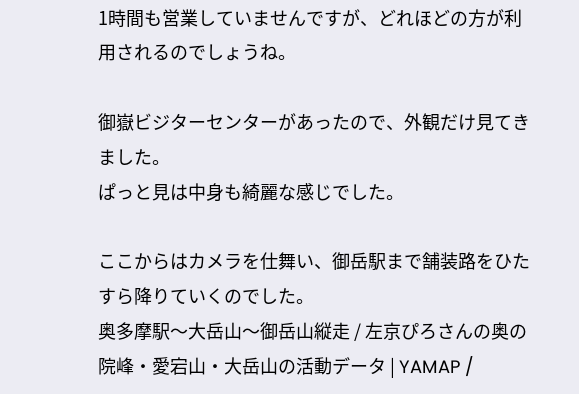1時間も営業していませんですが、どれほどの方が利用されるのでしょうね。

御嶽ビジターセンターがあったので、外観だけ見てきました。
ぱっと見は中身も綺麗な感じでした。

ここからはカメラを仕舞い、御岳駅まで舗装路をひたすら降りていくのでした。
奥多摩駅〜大岳山〜御岳山縦走 / 左京ぴろさんの奥の院峰・愛宕山・大岳山の活動データ | YAMAP /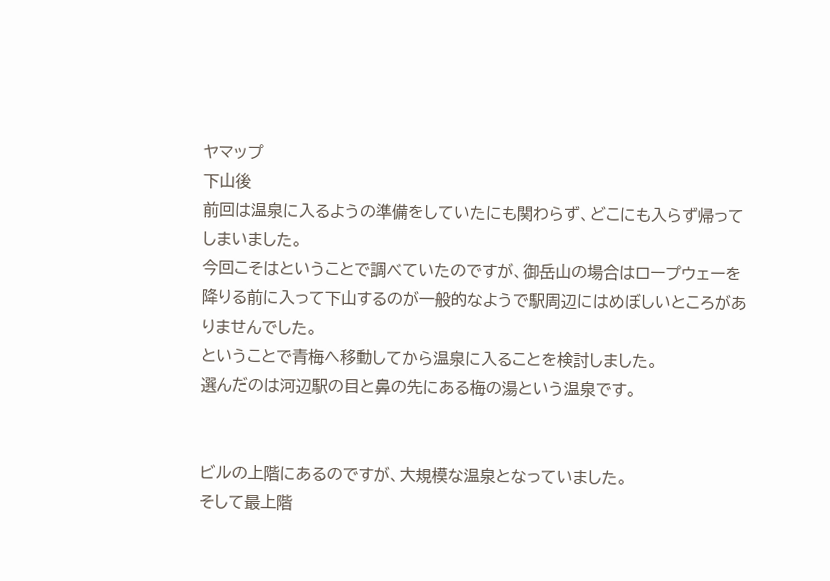ヤマップ
下山後
前回は温泉に入るようの準備をしていたにも関わらず、どこにも入らず帰ってしまいました。
今回こそはということで調べていたのですが、御岳山の場合はロープウェーを降りる前に入って下山するのが一般的なようで駅周辺にはめぼしいところがありませんでした。
ということで青梅へ移動してから温泉に入ることを検討しました。
選んだのは河辺駅の目と鼻の先にある梅の湯という温泉です。


ビルの上階にあるのですが、大規模な温泉となっていました。
そして最上階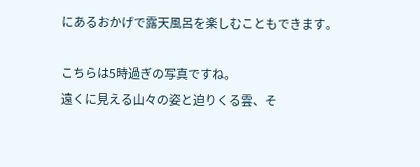にあるおかげで露天風呂を楽しむこともできます。

こちらは5時過ぎの写真ですね。
遠くに見える山々の姿と迫りくる雲、そ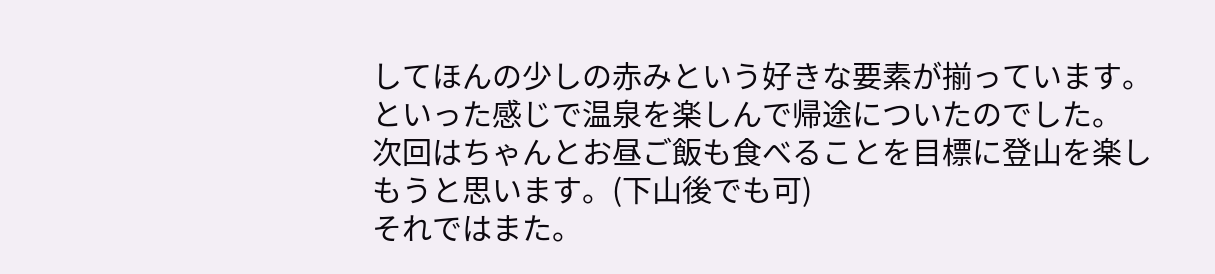してほんの少しの赤みという好きな要素が揃っています。
といった感じで温泉を楽しんで帰途についたのでした。
次回はちゃんとお昼ご飯も食べることを目標に登山を楽しもうと思います。(下山後でも可)
それではまた。